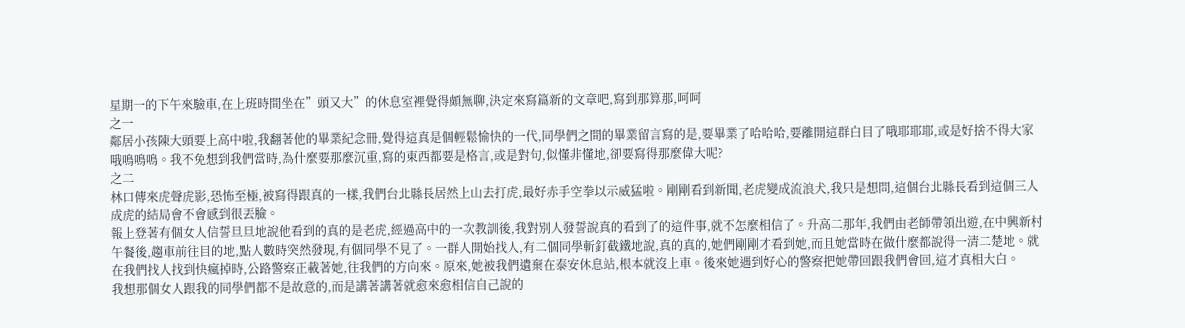星期一的下午來驗車,在上班時間坐在”頭又大”的休息室裡覺得頗無聊,決定來寫篇新的文章吧,寫到那算那,呵呵
之一
鄰居小孩陳大頭要上高中啦,我翻著他的畢業紀念冊,覺得這真是個輕鬆愉快的一代,同學們之間的畢業留言寫的是,要畢業了哈哈哈,要離開這群白目了哦耶耶耶,或是好捨不得大家哦鳴鳴鳴。我不免想到我們當時,為什麼要那麼沉重,寫的東西都要是格言,或是對句,似懂非懂地,卻要寫得那麼偉大呢?
之二
林口傳來虎聲虎影,恐怖至極,被寫得跟真的一樣,我們台北縣長居然上山去打虎,最好赤手空拳以示威猛啦。剛剛看到新聞,老虎變成流浪犬,我只是想問,這個台北縣長看到這個三人成虎的結局會不會感到很丟臉。
報上登著有個女人信誓旦旦地說他看到的真的是老虎,經過高中的一次教訓後,我對別人發誓說真的看到了的這件事,就不怎麼相信了。升高二那年,我們由老師帶領出遊,在中興新村午餐後,趨車前往目的地,點人數時突然發現,有個同學不見了。一群人開始找人,有二個同學斬釘截鐵地說,真的真的,她們剛剛才看到她,而且她當時在做什麼都說得一清二楚地。就在我們找人找到快瘋掉時,公路警察正載著她,往我們的方向來。原來,她被我們遺棄在泰安休息站,根本就沒上車。後來她遇到好心的警察把她帶回跟我們會回,這才真相大白。
我想那個女人跟我的同學們都不是故意的,而是講著講著就愈來愈相信自己說的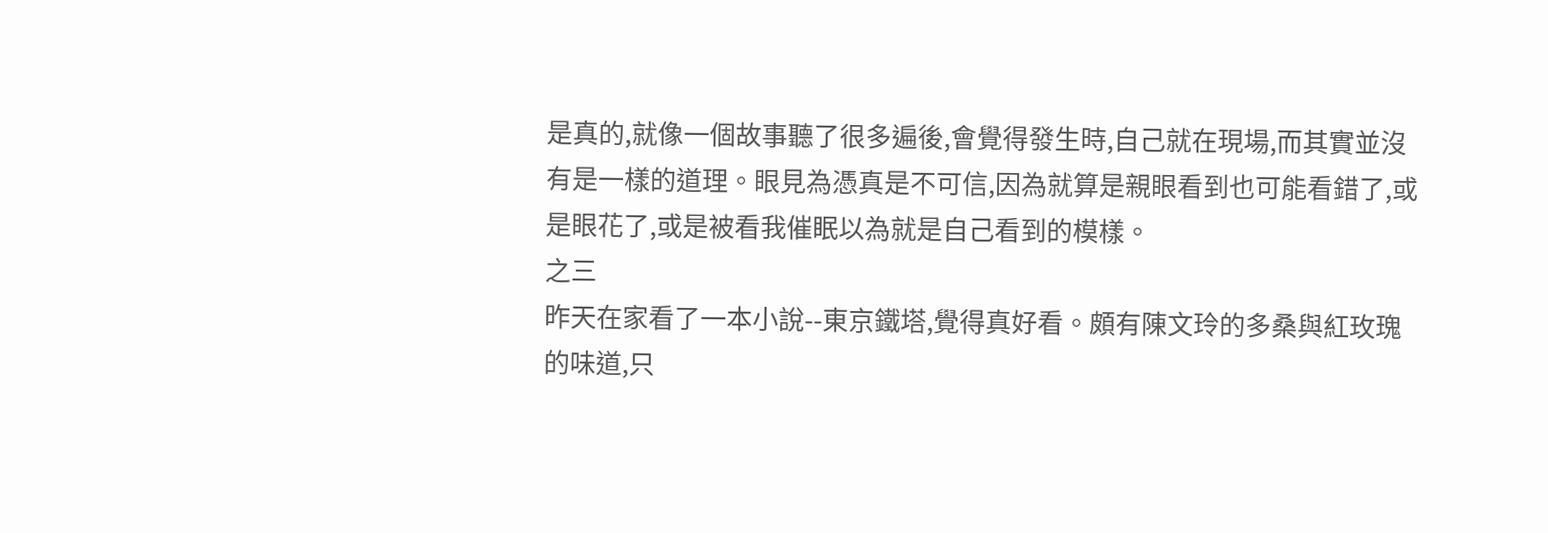是真的,就像一個故事聽了很多遍後,會覺得發生時,自己就在現場,而其實並沒有是一樣的道理。眼見為憑真是不可信,因為就算是親眼看到也可能看錯了,或是眼花了,或是被看我催眠以為就是自己看到的模樣。
之三
昨天在家看了一本小說--東京鐵塔,覺得真好看。頗有陳文玲的多桑與紅玫瑰的味道,只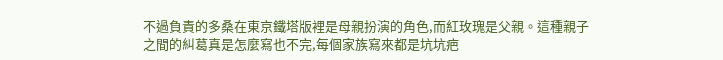不過負責的多桑在東京鐵塔版裡是母親扮演的角色,而紅玫瑰是父親。這種親子之間的糾葛真是怎麼寫也不完,每個家族寫來都是坑坑疤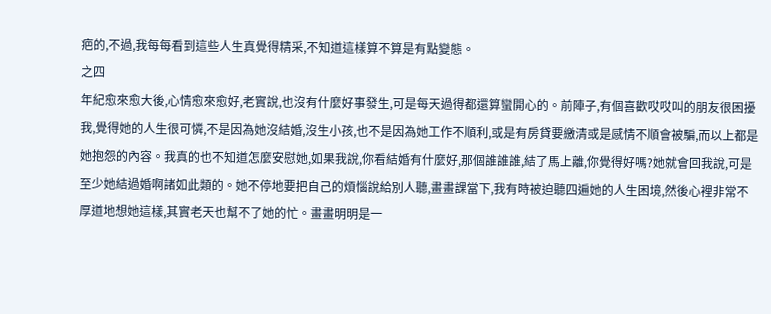疤的,不過,我每每看到這些人生真覺得精采,不知道這樣算不算是有點變態。
之四
年紀愈來愈大後,心情愈來愈好,老實說,也沒有什麼好事發生,可是每天過得都還算蠻開心的。前陣子,有個喜歡哎哎叫的朋友很困擾我,覺得她的人生很可憐,不是因為她沒結婚,沒生小孩,也不是因為她工作不順利,或是有房貸要繳清或是感情不順會被騙,而以上都是她抱怨的內容。我真的也不知道怎麼安慰她,如果我說,你看結婚有什麼好,那個誰誰誰,結了馬上離,你覺得好嗎?她就會回我說,可是至少她結過婚啊諸如此類的。她不停地要把自己的煩惱說給別人聽,畫畫課當下,我有時被迫聽四遍她的人生困境,然後心裡非常不厚道地想她這樣,其實老天也幫不了她的忙。畫畫明明是一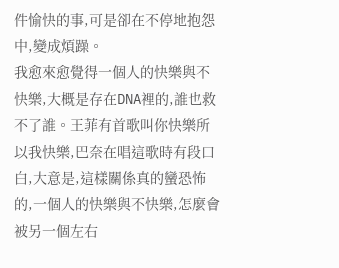件愉快的事,可是卻在不停地抱怨中,變成煩躁。
我愈來愈覺得一個人的快樂與不快樂,大概是存在DNA裡的,誰也救不了誰。王菲有首歌叫你快樂所以我快樂,巴奈在唱這歌時有段口白,大意是,這樣關係真的蠻恐怖的,一個人的快樂與不快樂,怎麼會被另一個左右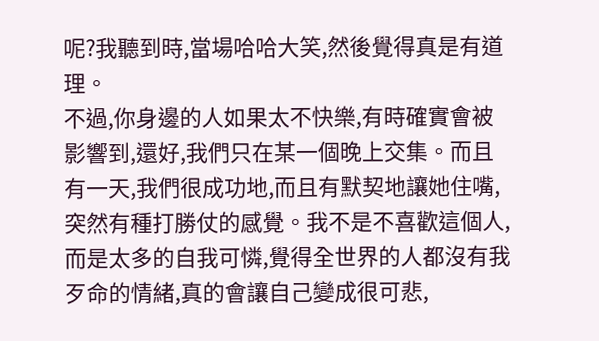呢?我聽到時,當場哈哈大笑,然後覺得真是有道理。
不過,你身邊的人如果太不快樂,有時確實會被影響到,還好,我們只在某一個晚上交集。而且有一天,我們很成功地,而且有默契地讓她住嘴,突然有種打勝仗的感覺。我不是不喜歡這個人,而是太多的自我可憐,覺得全世界的人都沒有我歹命的情緒,真的會讓自己變成很可悲,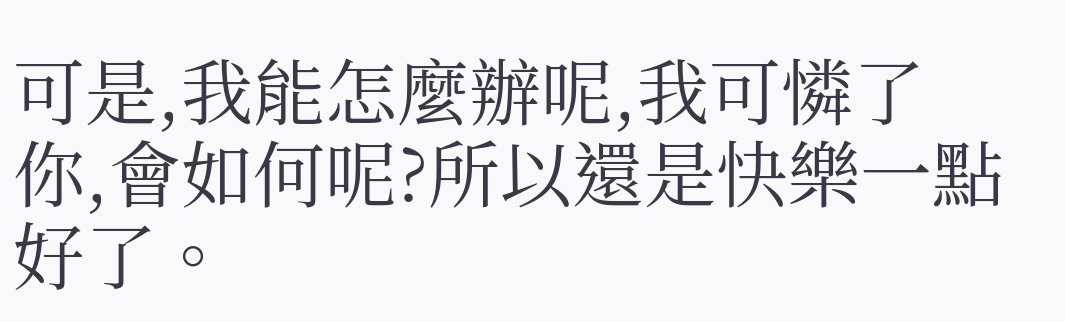可是,我能怎麼辦呢,我可憐了你,會如何呢?所以還是快樂一點好了。